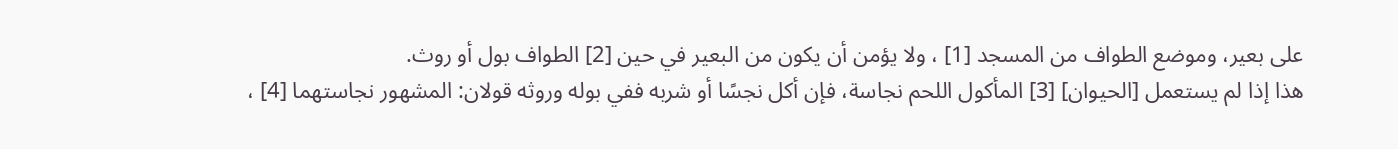على بعير، وموضع الطواف من المسجد [1] ، ولا يؤمن أن يكون من البعير في حين [2] الطواف بول أو روث.
هذا إذا لم يستعمل [الحيوان] [3] المأكول اللحم نجاسة، فإن أكل نجسًا أو شربه ففي بوله وروثه قولان: المشهور نجاستهما [4] ،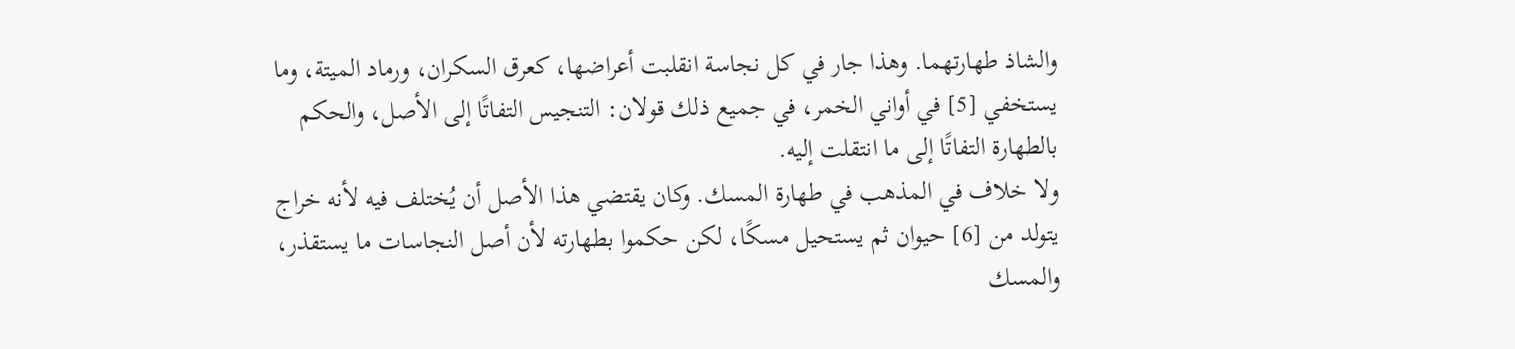والشاذ طهارتهما. وهذا جار في كل نجاسة انقلبت أعراضها، كعرق السكران، ورماد الميتة، وما يستخفي [5] في أواني الخمر، في جميع ذلك قولان: التنجيس التفاتًا إلى الأصل، والحكم بالطهارة التفاتًا إلى ما انتقلت إليه.
ولا خلاف في المذهب في طهارة المسك. وكان يقتضي هذا الأصل أن يُختلف فيه لأنه خراج يتولد من [6] حيوان ثم يستحيل مسكًا، لكن حكموا بطهارته لأن أصل النجاسات ما يستقذر، والمسك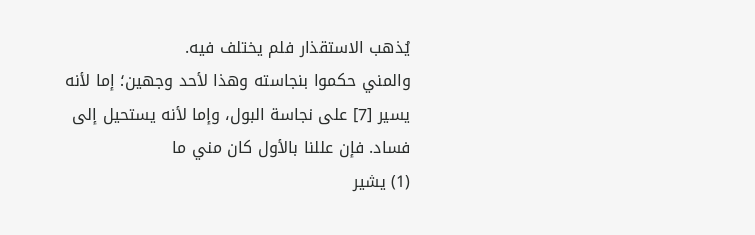يُذهب الاستقذار فلم يختلف فيه.
والمني حكموا بنجاسته وهذا لأحد وجهين؛ إما لأنه يسير [7] على نجاسة البول، وإما لأنه يستحيل إلى فساد. فإن عللنا بالأول كان مني ما
(1) يشير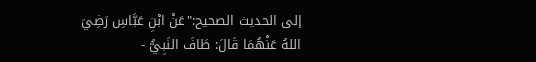إلى الحديث الصحيح:"عَنْ ابْنِ عَبَّاسِ رَضِيَ اللهُ عَنْهُمَا قَالَ: طَافَ النَبِيُّ -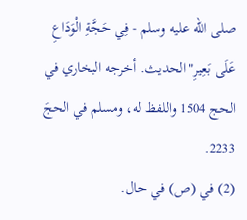صلى الله عليه وسلم - فِي حَجَّةِ الْوَدَاعِ عَلَى بَعِيرِ"الحديث. أخرجه البخاري في الحج 1504 واللفظ له، ومسلم في الحجَ 2233.
(2) في (ص) في حال.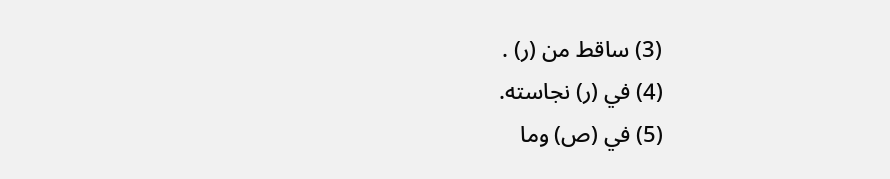(3) ساقط من (ر) .
(4) في (ر) نجاسته.
(5) في (ص) وما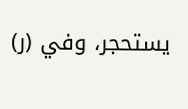يستحجر، وفي (ر)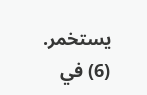يستخمر.
(6) في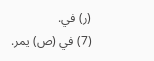(ر) في.
(7) في (ص) يمر.